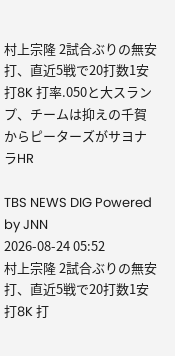村上宗隆 2試合ぶりの無安打、直近5戦で20打数1安打8K 打率.050と大スランプ、チームは抑えの千賀からピーターズがサヨナラHR

TBS NEWS DIG Powered by JNN
2026-08-24 05:52
村上宗隆 2試合ぶりの無安打、直近5戦で20打数1安打8K 打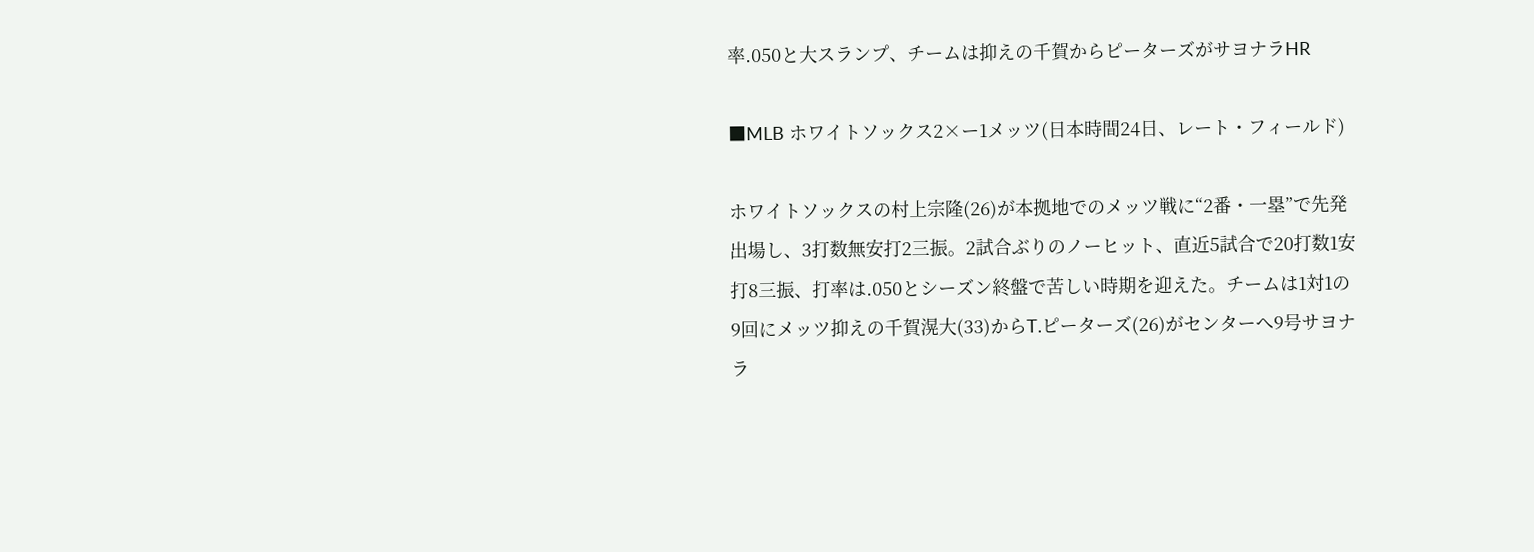率.050と大スランプ、チームは抑えの千賀からピーターズがサヨナラHR

■MLB ホワイトソックス2×ー1メッツ(日本時間24日、レート・フィールド)

ホワイトソックスの村上宗隆(26)が本拠地でのメッツ戦に“2番・一塁”で先発出場し、3打数無安打2三振。2試合ぶりのノーヒット、直近5試合で20打数1安打8三振、打率は.050とシーズン終盤で苦しい時期を迎えた。チームは1対1の9回にメッツ抑えの千賀滉大(33)からT.ピーターズ(26)がセンターへ9号サヨナラ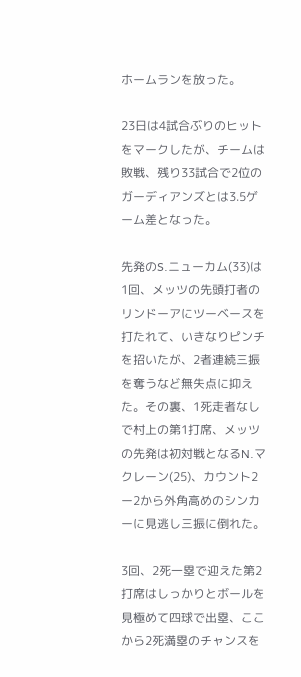ホームランを放った。

23日は4試合ぶりのヒットをマークしたが、チームは敗戦、残り33試合で2位のガーディアンズとは3.5ゲーム差となった。

先発のS.ニューカム(33)は1回、メッツの先頭打者のリンドーアにツーベースを打たれて、いきなりピンチを招いたが、2者連続三振を奪うなど無失点に抑えた。その裏、1死走者なしで村上の第1打席、メッツの先発は初対戦となるN.マクレーン(25)、カウント2ー2から外角高めのシンカーに見逃し三振に倒れた。

3回、2死一塁で迎えた第2打席はしっかりとボールを見極めて四球で出塁、ここから2死満塁のチャンスを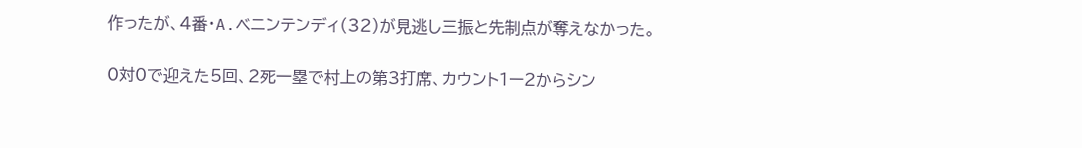作ったが、4番・A.ベニンテンディ(32)が見逃し三振と先制点が奪えなかった。

0対0で迎えた5回、2死一塁で村上の第3打席、カウント1ー2からシン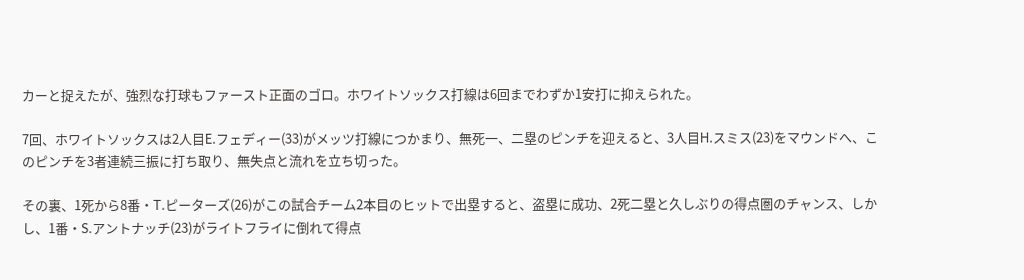カーと捉えたが、強烈な打球もファースト正面のゴロ。ホワイトソックス打線は6回までわずか1安打に抑えられた。

7回、ホワイトソックスは2人目E.フェディー(33)がメッツ打線につかまり、無死一、二塁のピンチを迎えると、3人目H.スミス(23)をマウンドへ、このピンチを3者連続三振に打ち取り、無失点と流れを立ち切った。

その裏、1死から8番・T.ピーターズ(26)がこの試合チーム2本目のヒットで出塁すると、盗塁に成功、2死二塁と久しぶりの得点圏のチャンス、しかし、1番・S.アントナッチ(23)がライトフライに倒れて得点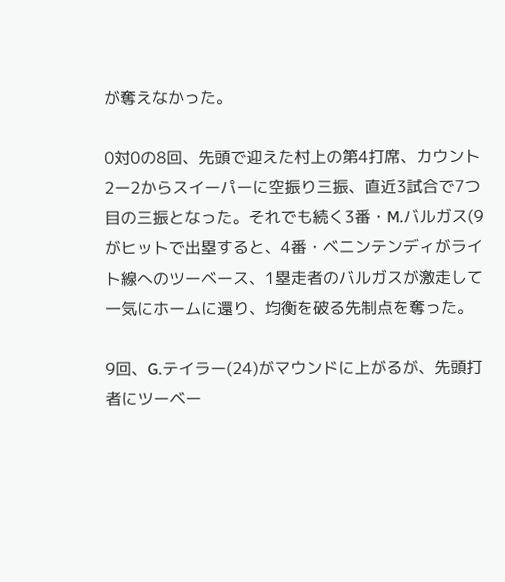が奪えなかった。

0対0の8回、先頭で迎えた村上の第4打席、カウント2ー2からスイーパーに空振り三振、直近3試合で7つ目の三振となった。それでも続く3番・M.バルガス(9がヒットで出塁すると、4番・ベニンテンディがライト線へのツーベース、1塁走者のバルガスが激走して一気にホームに還り、均衡を破る先制点を奪った。

9回、G.テイラー(24)がマウンドに上がるが、先頭打者にツーベー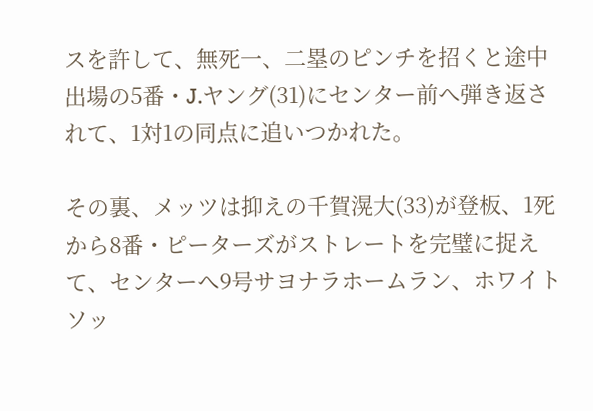スを許して、無死一、二塁のピンチを招くと途中出場の5番・J.ヤング(31)にセンター前へ弾き返されて、1対1の同点に追いつかれた。

その裏、メッツは抑えの千賀滉大(33)が登板、1死から8番・ピーターズがストレートを完璧に捉えて、センターへ9号サヨナラホームラン、ホワイトソッ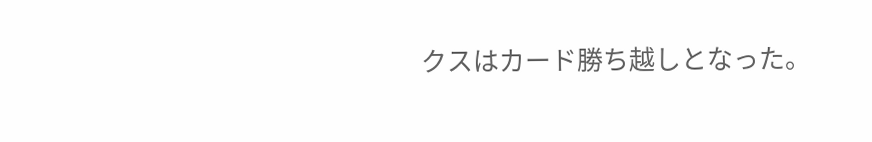クスはカード勝ち越しとなった。